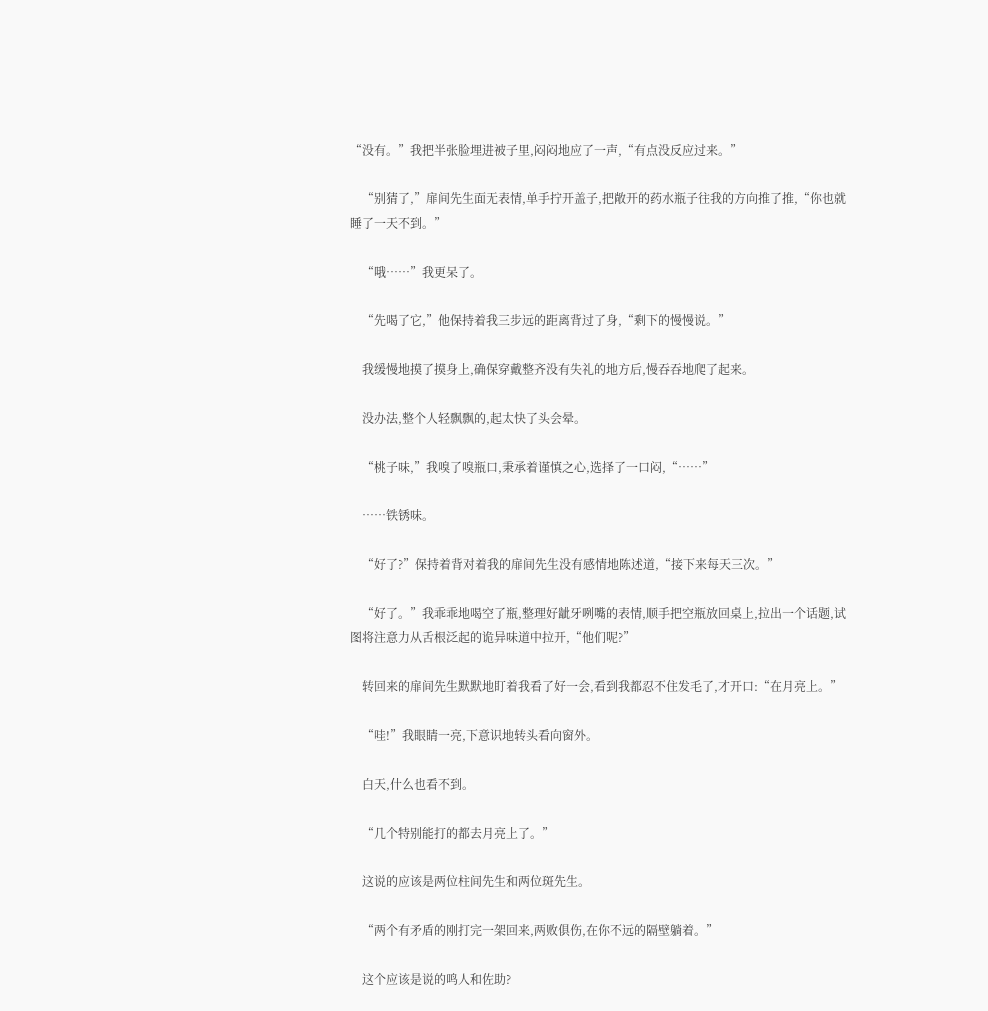“没有。”我把半张脸埋进被子里,闷闷地应了一声,“有点没反应过来。”

    “别猜了,”扉间先生面无表情,单手拧开盖子,把敞开的药水瓶子往我的方向推了推,“你也就睡了一天不到。”

    “哦……”我更呆了。

    “先喝了它,”他保持着我三步远的距离背过了身,“剩下的慢慢说。”

    我缓慢地摸了摸身上,确保穿戴整齐没有失礼的地方后,慢吞吞地爬了起来。

    没办法,整个人轻飘飘的,起太快了头会晕。

    “桃子味,”我嗅了嗅瓶口,秉承着谨慎之心,选择了一口闷,“……”

    ……铁锈味。

    “好了?”保持着背对着我的扉间先生没有感情地陈述道,“接下来每天三次。”

    “好了。”我乖乖地喝空了瓶,整理好龇牙咧嘴的表情,顺手把空瓶放回桌上,拉出一个话题,试图将注意力从舌根泛起的诡异味道中拉开,“他们呢?”

    转回来的扉间先生默默地盯着我看了好一会,看到我都忍不住发毛了,才开口:“在月亮上。”

    “哇!”我眼睛一亮,下意识地转头看向窗外。

    白天,什么也看不到。

    “几个特别能打的都去月亮上了。”

    这说的应该是两位柱间先生和两位斑先生。

    “两个有矛盾的刚打完一架回来,两败俱伤,在你不远的隔壁躺着。”

    这个应该是说的鸣人和佐助?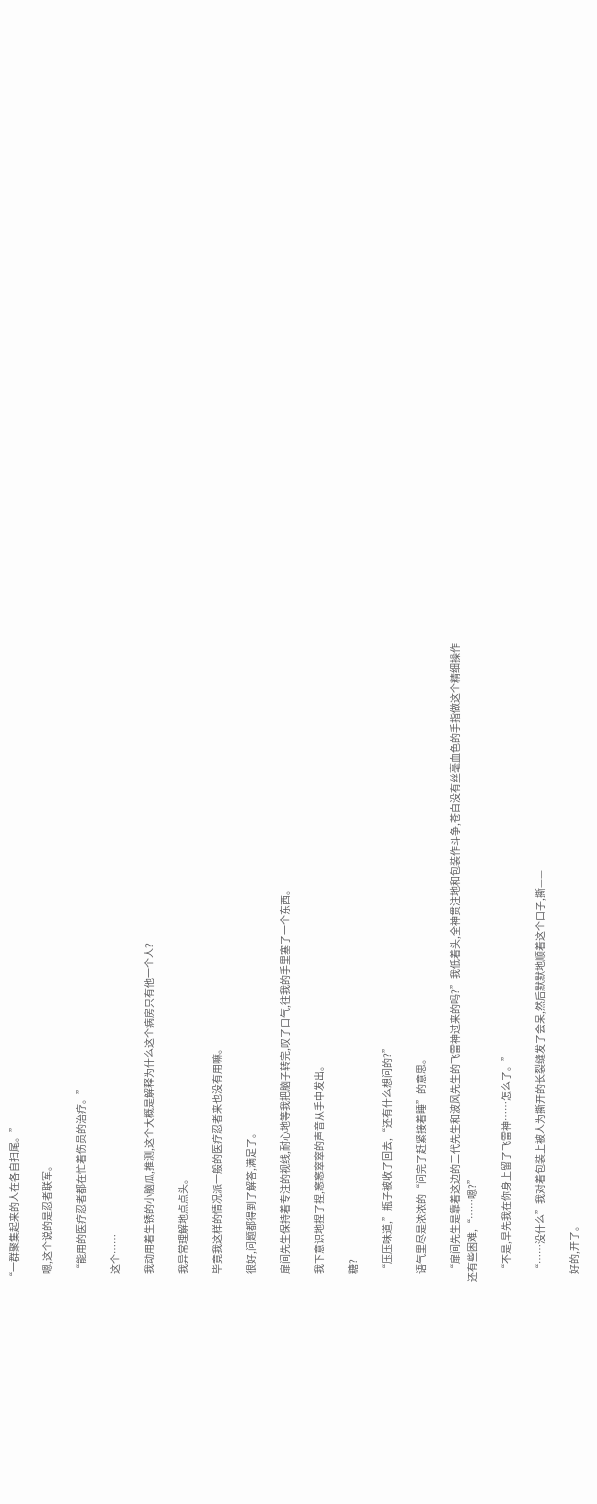“一群聚集起来的人在各自扫尾。”

    嗯,这个说的是忍者联军。

    “能用的医疗忍者都在忙着伤员的治疗。”

    这个……

    我动用着生锈的小脑瓜,推测,这个大概是解释为什么这个病房只有他一个人?

    我异常理解地点点头。

    毕竟我这样的情况派一般的医疗忍者来也没有用嘛。

    很好,问题都得到了解答,满足了。

    扉间先生保持着专注的视线,耐心地等我把脑子转完,叹了口气,往我的手里塞了一个东西。

    我下意识地捏了捏,窸窸窣窣的声音从手中发出。

    糖?

    “压压味道,”瓶子被收了回去,“还有什么想问的?”

    语气里尽是浓浓的“问完了赶紧接着睡”的意思。

    “扉间先生是靠着这边的二代先生和波风先生的飞雷神过来的吗?”我低着头,全神贯注地和包装作斗争,苍白没有丝毫血色的手指做这个精细操作还有些困难,“……嗯?”

    “不是,早先我在你身上留了飞雷神……怎么了。”

    “……没什么”我对着包装上被人为撕开的长裂缝发了会呆,然后默默地顺着这个口子,撕——

    好的,开了。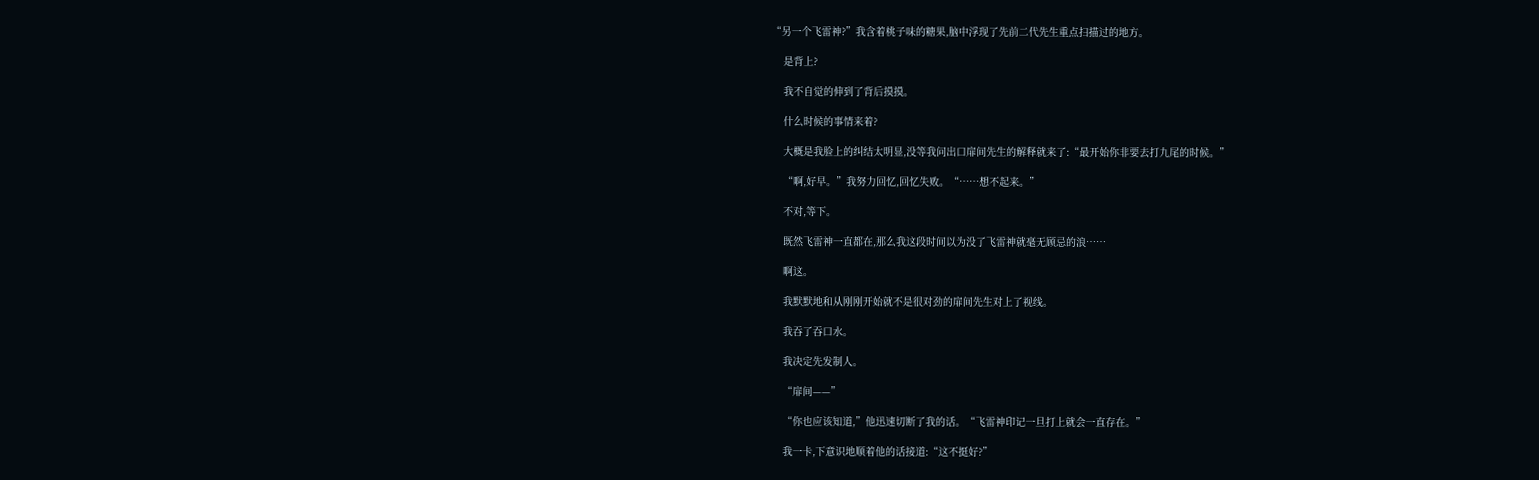“另一个飞雷神?”我含着桃子味的糖果,脑中浮现了先前二代先生重点扫描过的地方。

    是背上?

    我不自觉的伸到了背后摸摸。

    什么时候的事情来着?

    大概是我脸上的纠结太明显,没等我问出口扉间先生的解释就来了:“最开始你非要去打九尾的时候。”

    “啊,好早。”我努力回忆,回忆失败。“……想不起来。”

    不对,等下。

    既然飞雷神一直都在,那么我这段时间以为没了飞雷神就毫无顾忌的浪……

    啊这。

    我默默地和从刚刚开始就不是很对劲的扉间先生对上了视线。

    我吞了吞口水。

    我决定先发制人。

    “扉间——”

    “你也应该知道,”他迅速切断了我的话。“飞雷神印记一旦打上就会一直存在。”

    我一卡,下意识地顺着他的话接道:“这不挺好?”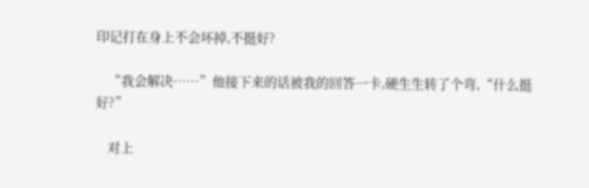印记打在身上不会坏掉,不挺好?

    “我会解决……”他接下来的话被我的回答一卡,硬生生转了个弯,“什么挺好?”

    对上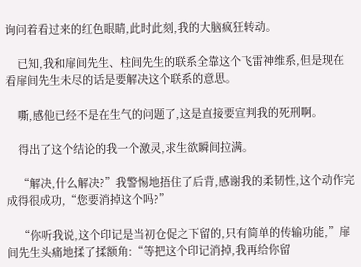询问着看过来的红色眼睛,此时此刻,我的大脑疯狂转动。

    已知,我和扉间先生、柱间先生的联系全靠这个飞雷神维系,但是现在看扉间先生未尽的话是要解决这个联系的意思。

    嘶,感他已经不是在生气的问题了,这是直接要宣判我的死刑啊。

    得出了这个结论的我一个激灵,求生欲瞬间拉满。

    “解决,什么解决?”我警惕地捂住了后背,感谢我的柔韧性,这个动作完成得很成功,“您要消掉这个吗?”

    “你听我说,这个印记是当初仓促之下留的,只有简单的传输功能,”扉间先生头痛地揉了揉额角:“等把这个印记消掉,我再给你留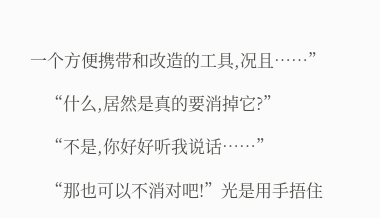一个方便携带和改造的工具,况且……”

    “什么,居然是真的要消掉它?”

    “不是,你好好听我说话……”

    “那也可以不消对吧!”光是用手捂住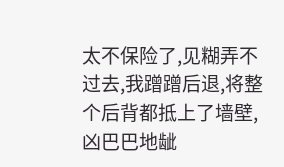太不保险了,见糊弄不过去,我蹭蹭后退,将整个后背都抵上了墙壁,凶巴巴地龇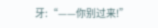牙:“——你别过来!”